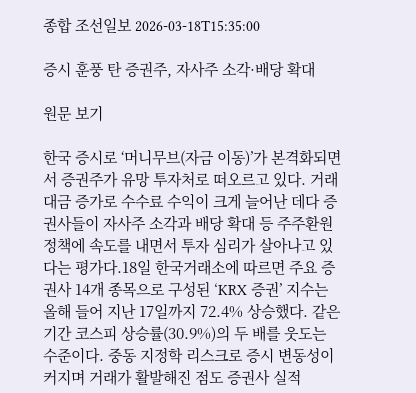종합 조선일보 2026-03-18T15:35:00

증시 훈풍 탄 증권주, 자사주 소각·배당 확대

원문 보기

한국 증시로 ‘머니무브(자금 이동)’가 본격화되면서 증권주가 유망 투자처로 떠오르고 있다. 거래 대금 증가로 수수료 수익이 크게 늘어난 데다 증권사들이 자사주 소각과 배당 확대 등 주주환원 정책에 속도를 내면서 투자 심리가 살아나고 있다는 평가다.18일 한국거래소에 따르면 주요 증권사 14개 종목으로 구성된 ‘KRX 증권’ 지수는 올해 들어 지난 17일까지 72.4% 상승했다. 같은 기간 코스피 상승률(30.9%)의 두 배를 웃도는 수준이다. 중동 지정학 리스크로 증시 변동성이 커지며 거래가 활발해진 점도 증권사 실적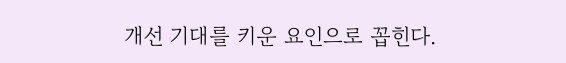개선 기대를 키운 요인으로 꼽힌다.